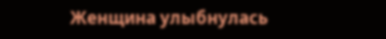Женщина улыбнулась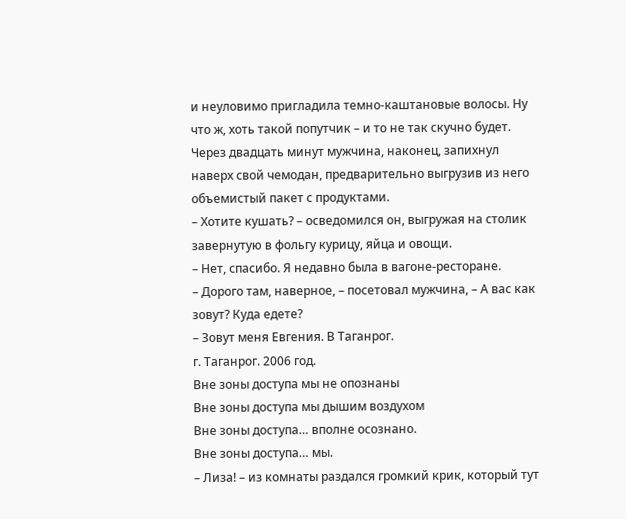и неуловимо пригладила темно-каштановые волосы. Ну что ж, хоть такой попутчик – и то не так скучно будет.
Через двадцать минут мужчина, наконец, запихнул наверх свой чемодан, предварительно выгрузив из него объемистый пакет с продуктами.
– Хотите кушать? – осведомился он, выгружая на столик завернутую в фольгу курицу, яйца и овощи.
– Нет, спасибо. Я недавно была в вагоне-ресторане.
– Дорого там, наверное, – посетовал мужчина, – А вас как зовут? Куда едете?
– Зовут меня Евгения. В Таганрог.
г. Таганрог. 2006 год.
Вне зоны доступа мы не опознаны
Вне зоны доступа мы дышим воздухом
Вне зоны доступа… вполне осознано.
Вне зоны доступа… мы.
– Лиза! – из комнаты раздался громкий крик, который тут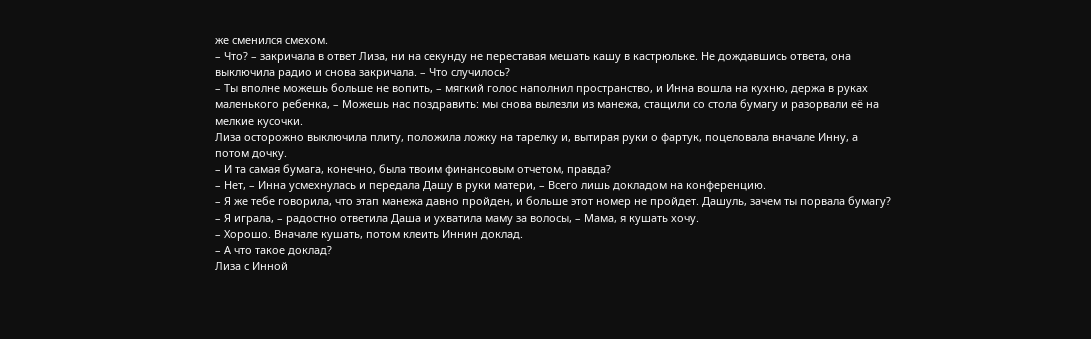же сменился смехом.
– Что? – закричала в ответ Лиза, ни на секунду не переставая мешать кашу в кастрюльке. Не дождавшись ответа, она выключила радио и снова закричала. – Что случилось?
– Ты вполне можешь больше не вопить, – мягкий голос наполнил пространство, и Инна вошла на кухню, держа в руках маленького ребенка, – Можешь нас поздравить: мы снова вылезли из манежа, стащили со стола бумагу и разорвали её на мелкие кусочки.
Лиза осторожно выключила плиту, положила ложку на тарелку и, вытирая руки о фартук, поцеловала вначале Инну, а потом дочку.
– И та самая бумага, конечно, была твоим финансовым отчетом, правда?
– Нет, – Инна усмехнулась и передала Дашу в руки матери, – Всего лишь докладом на конференцию.
– Я же тебе говорила, что этап манежа давно пройден, и больше этот номер не пройдет. Дашуль, зачем ты порвала бумагу?
– Я играла, – радостно ответила Даша и ухватила маму за волосы, – Мама, я кушать хочу.
– Хорошо. Вначале кушать, потом клеить Иннин доклад.
– А что такое доклад?
Лиза с Инной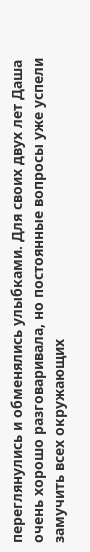переглянулись и обменялись улыбками. Для своих двух лет Даша очень хорошо разговаривала, но постоянные вопросы уже успели замучить всех окружающих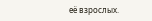её взрослых.